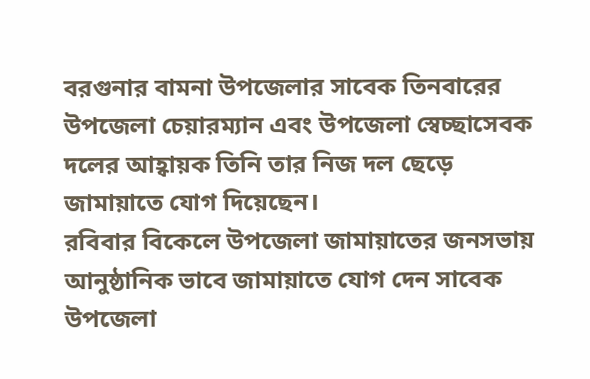বরগুনার বামনা উপজেলার সাবেক তিনবারের উপজেলা চেয়ারম্যান এবং উপজেলা স্বেচ্ছাসেবক দলের আহ্বায়ক তিনি তার নিজ দল ছেড়ে জামায়াতে যোগ দিয়েছেন।
রবিবার বিকেলে উপজেলা জামায়াতের জনসভায় আনুষ্ঠানিক ভাবে জামায়াতে যোগ দেন সাবেক উপজেলা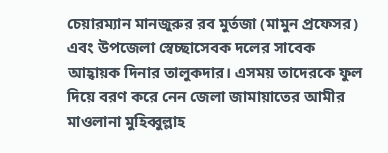চেয়ারম্যান মানজুরুর রব মুর্তজা (মামুন প্রফেসর) এবং উপজেলা স্বেচ্ছাসেবক দলের সাবেক আহ্বায়ক দিনার তালুকদার। এসময় তাদেরকে ফুল দিয়ে বরণ করে নেন জেলা জামায়াতের আমীর মাওলানা মুহিব্বুল্লাহ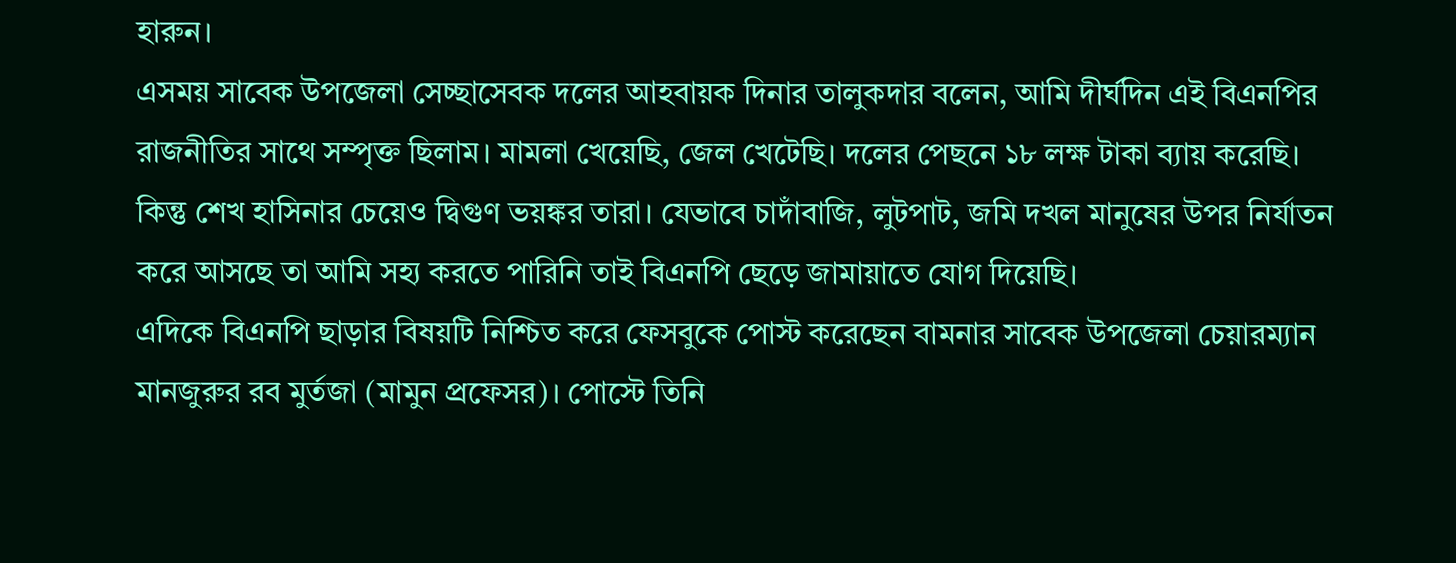হারুন।
এসময় সাবেক উপজেলা সেচ্ছাসেবক দলের আহবায়ক দিনার তালুকদার বলেন, আমি দীর্ঘদিন এই বিএনপির রাজনীতির সাথে সম্পৃক্ত ছিলাম। মামলা খেয়েছি, জেল খেটেছি। দলের পেছনে ১৮ লক্ষ টাকা ব্যায় করেছি। কিন্তু শেখ হাসিনার চেয়েও দ্বিগুণ ভয়ঙ্কর তারা। যেভাবে চাদাঁবাজি, লুটপাট, জমি দখল মানুষের উপর নির্যাতন করে আসছে তা আমি সহ্য করতে পারিনি তাই বিএনপি ছেড়ে জামায়াতে যোগ দিয়েছি।
এদিকে বিএনপি ছাড়ার বিষয়টি নিশ্চিত করে ফেসবুকে পোস্ট করেছেন বামনার সাবেক উপজেলা চেয়ারম্যান মানজুরুর রব মুর্তজা (মামুন প্রফেসর)। পোস্টে তিনি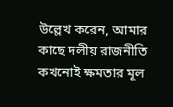উল্লেখ করেন, আমার কাছে দলীয় রাজনীতি কখনোই ক্ষমতার মূল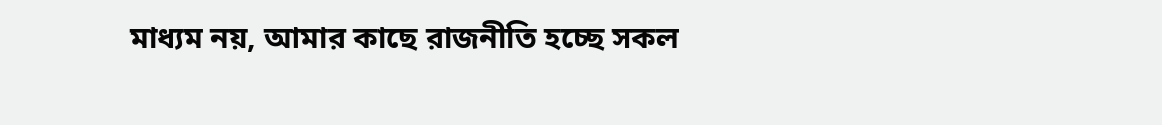মাধ্যম নয়, আমার কাছে রাজনীতি হচ্ছে সকল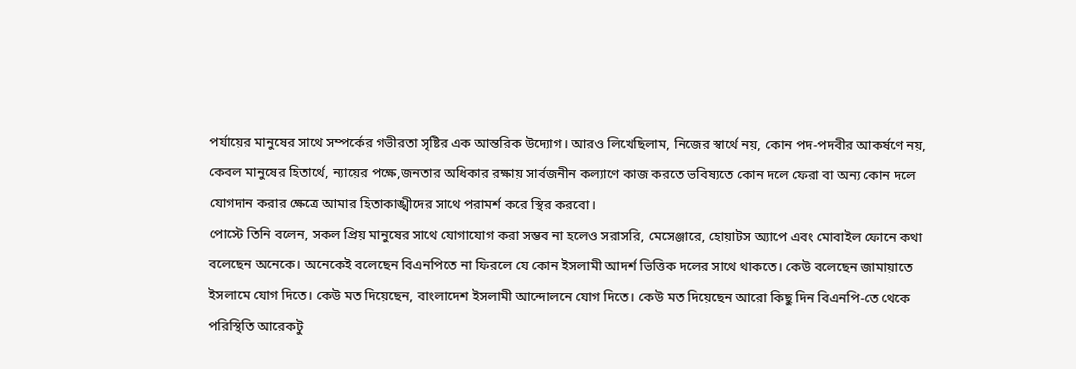পর্যায়ের মানুষের সাথে সম্পর্কের গভীরতা সৃষ্টির এক আন্তরিক উদ্যোগ। আরও লিখেছিলাম, নিজের স্বার্থে নয়, কোন পদ-পদবীর আকর্ষণে নয়, কেবল মানুষের হিতার্থে, ন্যায়ের পক্ষে,জনতার অধিকার রক্ষায় সার্বজনীন কল্যাণে কাজ করতে ভবিষ্যতে কোন দলে ফেরা বা অন্য কোন দলে যোগদান করার ক্ষেত্রে আমার হিতাকাঙ্খীদের সাথে পরামর্শ করে স্থির করবো।
পোস্টে তিনি বলেন, সকল প্রিয় মানুষের সাথে যোগাযোগ করা সম্ভব না হলেও সরাসরি, মেসেঞ্জারে, হোয়াটস অ্যাপে এবং মোবাইল ফোনে কথা বলেছেন অনেকে। অনেকেই বলেছেন বিএনপিতে না ফিরলে যে কোন ইসলামী আদর্শ ভিত্তিক দলের সাথে থাকতে। কেউ বলেছেন জামায়াতে ইসলামে যোগ দিতে। কেউ মত দিয়েছেন, বাংলাদেশ ইসলামী আন্দোলনে যোগ দিতে। কেউ মত দিয়েছেন আরো কিছু দিন বিএনপি-তে থেকে পরিস্থিতি আরেকটু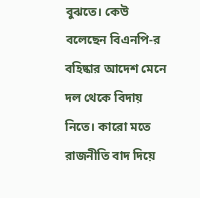বুঝতে। কেউ
বলেছেন বিএনপি-র বহিষ্কার আদেশ মেনে দল থেকে বিদায় নিতে। কারো মতে রাজনীতি বাদ দিয়ে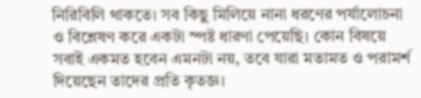নিরিবিলি থাকতে। সব কিছু মিলিয়ে নানা ধরণের পর্যালোচনা ও বিশ্লেষণ করে একটা স্পষ্ট ধারণা পেয়েছি। কোন বিষয়ে সবাই একমত হবেন এমনটা নয়, তবে যারা মতামত ও পরামর্শ দিয়েছেন তাদের প্রতি কৃতজ্ঞ।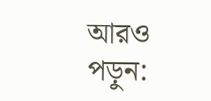আরও পড়ুন: